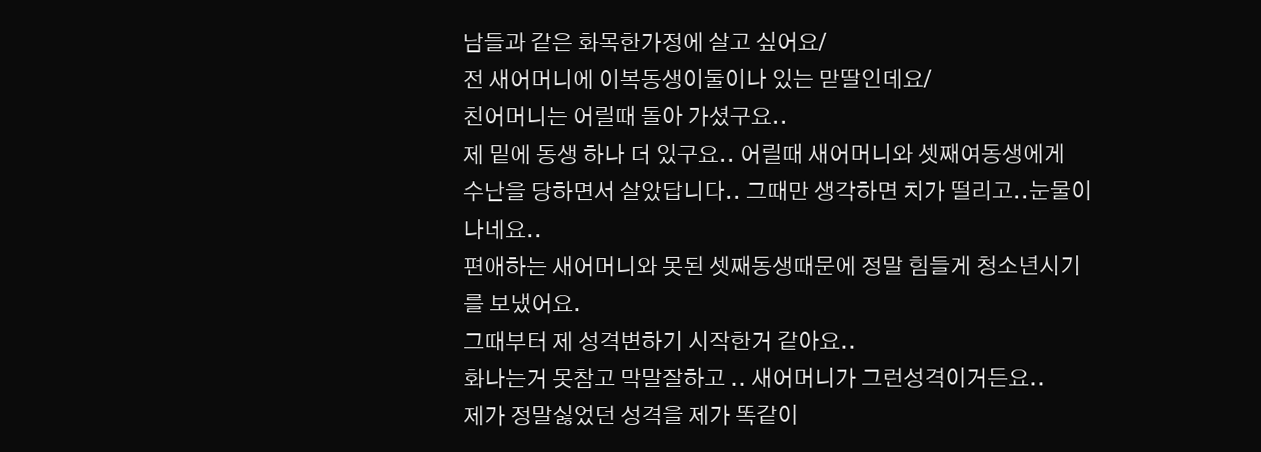남들과 같은 화목한가정에 살고 싶어요/
전 새어머니에 이복동생이둘이나 있는 맏딸인데요/
친어머니는 어릴때 돌아 가셨구요..
제 밑에 동생 하나 더 있구요.. 어릴때 새어머니와 셋째여동생에게
수난을 당하면서 살았답니다.. 그때만 생각하면 치가 떨리고..눈물이 나네요..
편애하는 새어머니와 못된 셋째동생때문에 정말 힘들게 청소년시기를 보냈어요.
그때부터 제 성격변하기 시작한거 같아요..
화나는거 못참고 막말잘하고 .. 새어머니가 그런성격이거든요..
제가 정말싫었던 성격을 제가 똑같이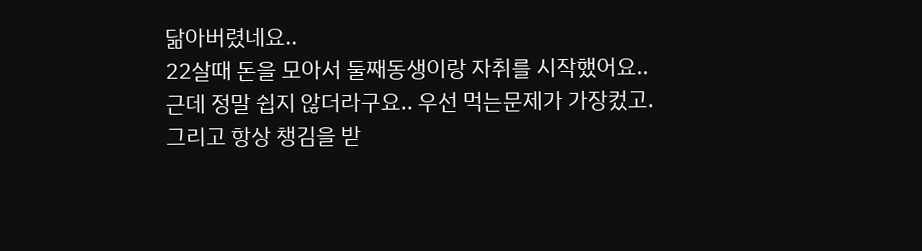닮아버렸네요..
22살때 돈을 모아서 둘째동생이랑 자취를 시작했어요..
근데 정말 쉽지 않더라구요.. 우선 먹는문제가 가장컸고.
그리고 항상 챙김을 받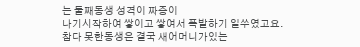는 둘째동생 성격이 짜증이
나기시작하여 쌓이고 쌓여서 폭발하기 일쑤였고요.
참다 못한동생은 결국 새어머니가있는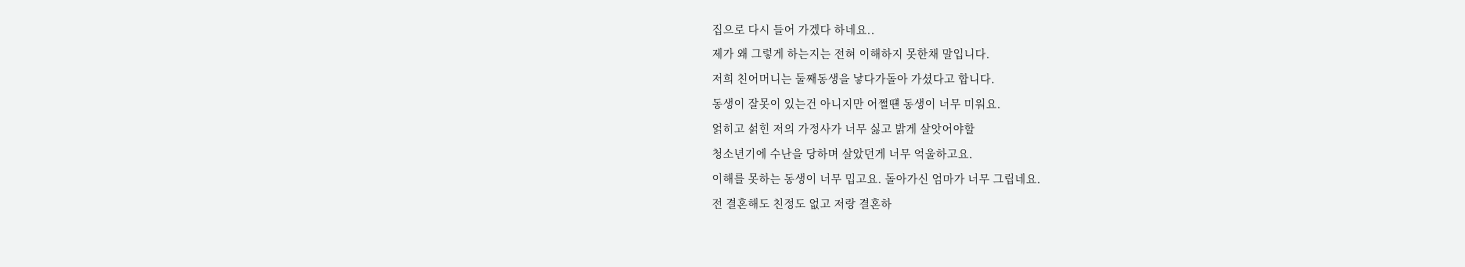집으로 다시 들어 가겠다 하네요..
제가 왜 그렇게 하는지는 전혀 이해하지 못한채 말입니다.
저희 친어머니는 둘째동생을 낳다가돌아 가셨다고 합니다.
동생이 잘못이 있는건 아니지만 어쩔떈 동생이 너무 미워요.
얽히고 섥힌 저의 가정사가 너무 싫고 밝게 살앗어야할
청소년기에 수난을 당하며 살았던게 너무 억울하고요.
이해를 못하는 동생이 너무 밉고요. 돌아가신 엄마가 너무 그립네요.
전 결혼해도 친정도 없고 저랑 결혼하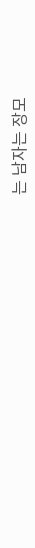는 남자는 장모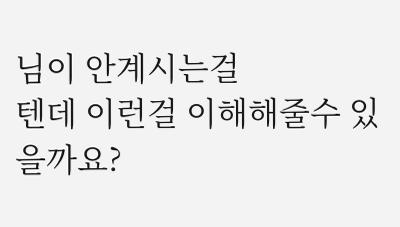님이 안계시는걸
텐데 이런걸 이해해줄수 있을까요?